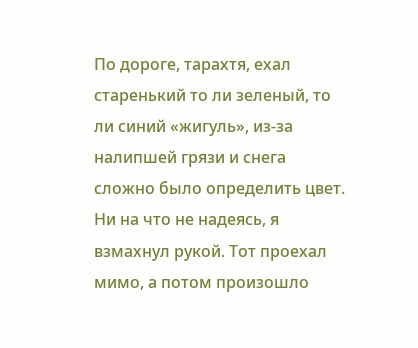По дороге, тарахтя, ехал старенький то ли зеленый, то ли синий «жигуль», из-за налипшей грязи и снега сложно было определить цвет. Ни на что не надеясь, я взмахнул рукой. Тот проехал мимо, а потом произошло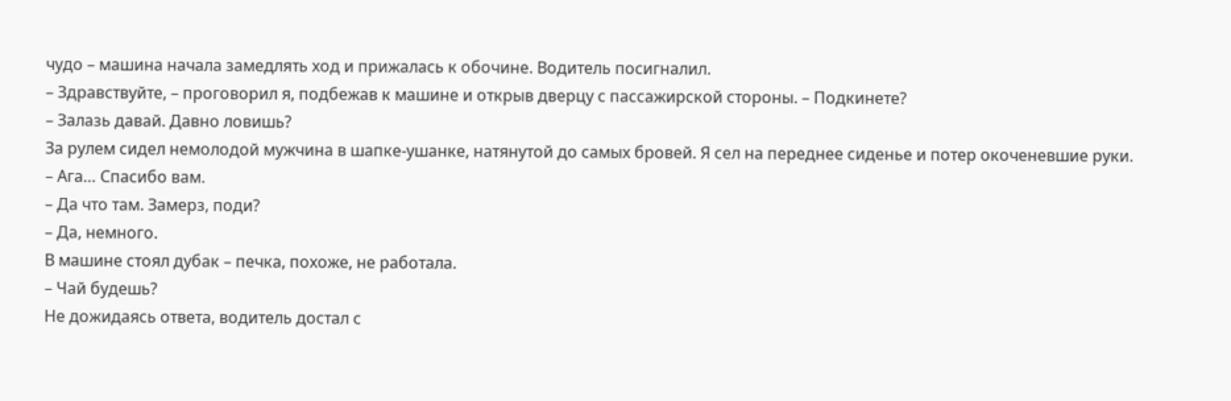чудо – машина начала замедлять ход и прижалась к обочине. Водитель посигналил.
– Здравствуйте, – проговорил я, подбежав к машине и открыв дверцу с пассажирской стороны. – Подкинете?
– Залазь давай. Давно ловишь?
За рулем сидел немолодой мужчина в шапке-ушанке, натянутой до самых бровей. Я сел на переднее сиденье и потер окоченевшие руки.
– Ага… Спасибо вам.
– Да что там. Замерз, поди?
– Да, немного.
В машине стоял дубак – печка, похоже, не работала.
– Чай будешь?
Не дожидаясь ответа, водитель достал с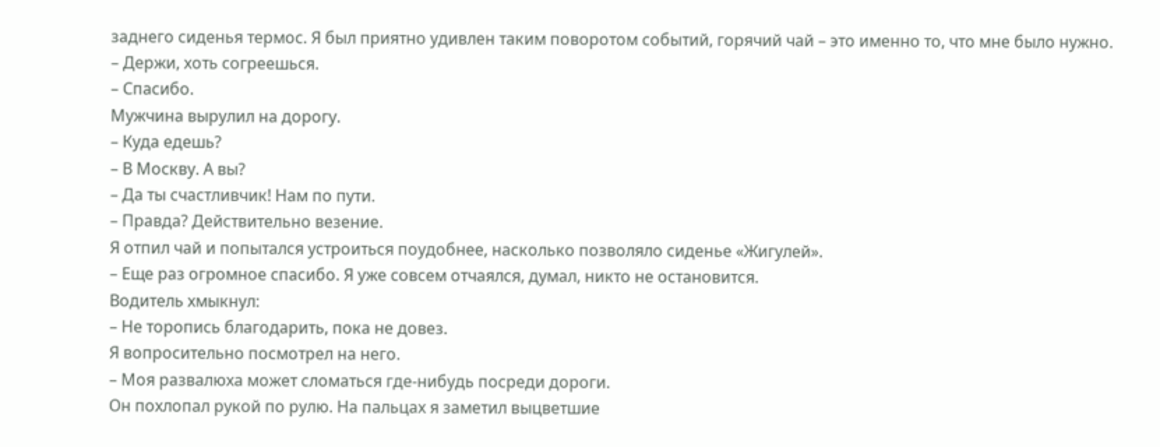заднего сиденья термос. Я был приятно удивлен таким поворотом событий, горячий чай – это именно то, что мне было нужно.
– Держи, хоть согреешься.
– Спасибо.
Мужчина вырулил на дорогу.
– Куда едешь?
– В Москву. А вы?
– Да ты счастливчик! Нам по пути.
– Правда? Действительно везение.
Я отпил чай и попытался устроиться поудобнее, насколько позволяло сиденье «Жигулей».
– Еще раз огромное спасибо. Я уже совсем отчаялся, думал, никто не остановится.
Водитель хмыкнул:
– Не торопись благодарить, пока не довез.
Я вопросительно посмотрел на него.
– Моя развалюха может сломаться где-нибудь посреди дороги.
Он похлопал рукой по рулю. На пальцах я заметил выцветшие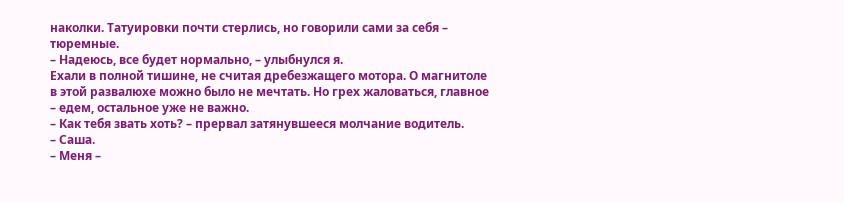наколки. Татуировки почти стерлись, но говорили сами за себя – тюремные.
– Надеюсь, все будет нормально, – улыбнулся я.
Ехали в полной тишине, не считая дребезжащего мотора. О магнитоле в этой развалюхе можно было не мечтать. Но грех жаловаться, главное – едем, остальное уже не важно.
– Как тебя звать хоть? – прервал затянувшееся молчание водитель.
– Саша.
– Меня –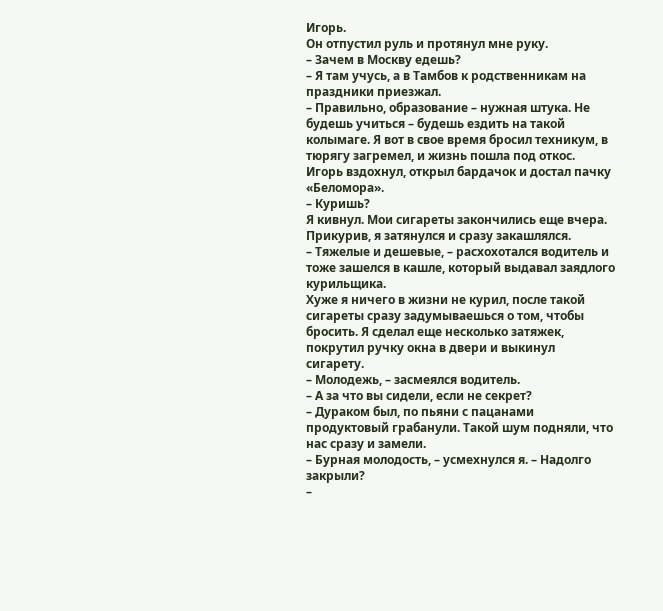Игорь.
Он отпустил руль и протянул мне руку.
– Зачем в Москву едешь?
– Я там учусь, а в Тамбов к родственникам на праздники приезжал.
– Правильно, образование – нужная штука. Не будешь учиться – будешь ездить на такой колымаге. Я вот в свое время бросил техникум, в тюрягу загремел, и жизнь пошла под откос.
Игорь вздохнул, открыл бардачок и достал пачку «Беломора».
– Куришь?
Я кивнул. Мои сигареты закончились еще вчера. Прикурив, я затянулся и сразу закашлялся.
– Тяжелые и дешевые, – расхохотался водитель и тоже зашелся в кашле, который выдавал заядлого курильщика.
Хуже я ничего в жизни не курил, после такой сигареты сразу задумываешься о том, чтобы бросить. Я сделал еще несколько затяжек, покрутил ручку окна в двери и выкинул сигарету.
– Молодежь, – засмеялся водитель.
– А за что вы сидели, если не секрет?
– Дураком был, по пьяни с пацанами продуктовый грабанули. Такой шум подняли, что нас сразу и замели.
– Бурная молодость, – усмехнулся я. – Надолго закрыли?
–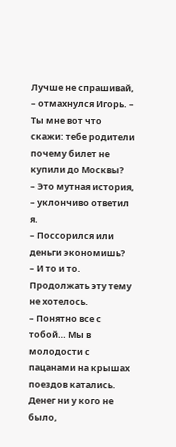Лучше не спрашивай, – отмахнулся Игорь. – Ты мне вот что скажи: тебе родители почему билет не купили до Москвы?
– Это мутная история, – уклончиво ответил я.
– Поссорился или деньги экономишь?
– И то и то.
Продолжать эту тему не хотелось.
– Понятно все с тобой… Мы в молодости с пацанами на крышах поездов катались. Денег ни у кого не было,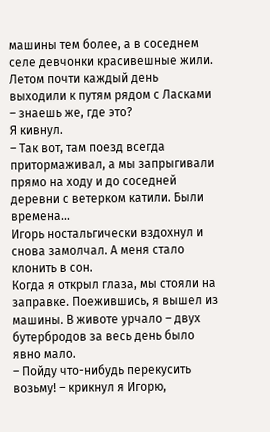машины тем более, а в соседнем селе девчонки красивешные жили. Летом почти каждый день выходили к путям рядом с Ласками – знаешь же, где это?
Я кивнул.
– Так вот, там поезд всегда притормаживал, а мы запрыгивали прямо на ходу и до соседней деревни с ветерком катили. Были времена…
Игорь ностальгически вздохнул и снова замолчал. А меня стало клонить в сон.
Когда я открыл глаза, мы стояли на заправке. Поежившись, я вышел из машины. В животе урчало – двух бутербродов за весь день было явно мало.
– Пойду что-нибудь перекусить возьму! – крикнул я Игорю,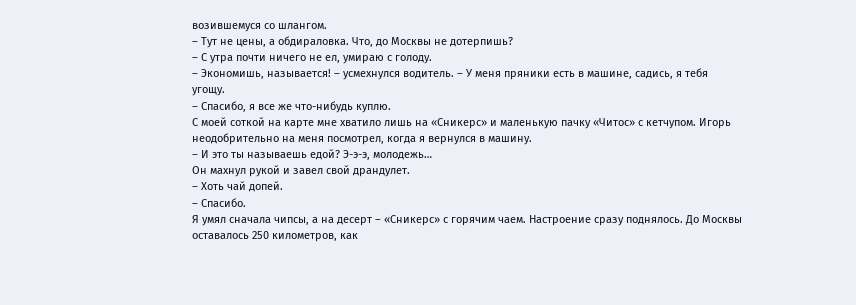возившемуся со шлангом.
– Тут не цены, а обдираловка. Что, до Москвы не дотерпишь?
– С утра почти ничего не ел, умираю с голоду.
– Экономишь, называется! – усмехнулся водитель. – У меня пряники есть в машине, садись, я тебя угощу.
– Спасибо, я все же что-нибудь куплю.
С моей соткой на карте мне хватило лишь на «Сникерс» и маленькую пачку «Читос» с кетчупом. Игорь неодобрительно на меня посмотрел, когда я вернулся в машину.
– И это ты называешь едой? Э-э-э, молодежь…
Он махнул рукой и завел свой драндулет.
– Хоть чай допей.
– Спасибо.
Я умял сначала чипсы, а на десерт – «Сникерс» с горячим чаем. Настроение сразу поднялось. До Москвы оставалось 250 километров, как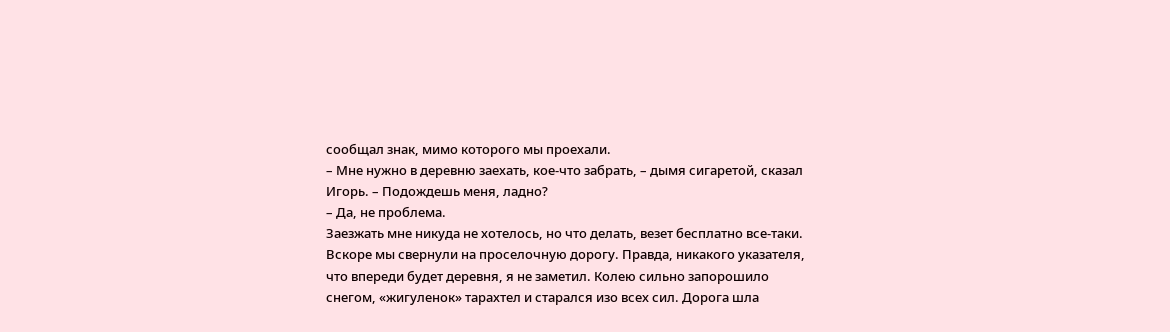сообщал знак, мимо которого мы проехали.
– Мне нужно в деревню заехать, кое-что забрать, – дымя сигаретой, сказал Игорь. – Подождешь меня, ладно?
– Да, не проблема.
Заезжать мне никуда не хотелось, но что делать, везет бесплатно все-таки.
Вскоре мы свернули на проселочную дорогу. Правда, никакого указателя, что впереди будет деревня, я не заметил. Колею сильно запорошило снегом, «жигуленок» тарахтел и старался изо всех сил. Дорога шла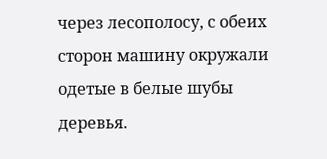через лесополосу, с обеих сторон машину окружали одетые в белые шубы деревья.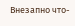Внезапно что-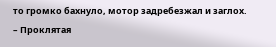то громко бахнуло, мотор задребезжал и заглох.
– Проклятая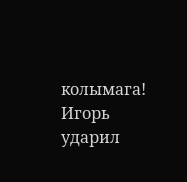колымага!
Игорь ударил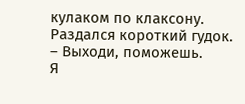кулаком по клаксону. Раздался короткий гудок.
– Выходи, поможешь.
Я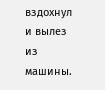вздохнул и вылез из машины.